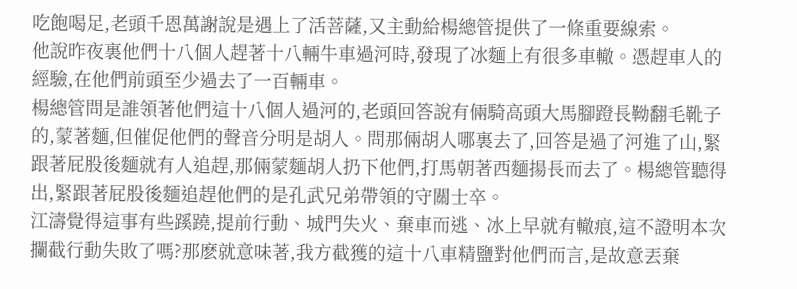吃飽喝足,老頭千恩萬謝說是遇上了活菩薩,又主動給楊總管提供了一條重要線索。
他說昨夜裏他們十八個人趕著十八輛牛車過河時,發現了冰麵上有很多車轍。憑趕車人的經驗,在他們前頭至少過去了一百輛車。
楊總管問是誰領著他們這十八個人過河的,老頭回答說有倆騎高頭大馬腳蹬長靿翻毛靴子的,蒙著麵,但催促他們的聲音分明是胡人。問那倆胡人哪裏去了,回答是過了河進了山,緊跟著屁股後麵就有人追趕,那倆蒙麵胡人扔下他們,打馬朝著西麵揚長而去了。楊總管聽得出,緊跟著屁股後麵追趕他們的是孔武兄弟帶領的守關士卒。
江濤覺得這事有些蹊蹺,提前行動、城門失火、棄車而逃、冰上早就有轍痕,這不證明本次攔截行動失敗了嗎?那麽就意味著,我方截獲的這十八車精鹽對他們而言,是故意丟棄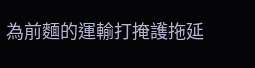為前麵的運輸打掩護拖延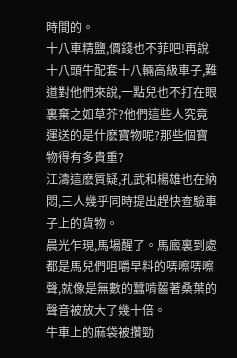時間的。
十八車精鹽,價錢也不菲吧!再說十八頭牛配套十八輛高級車子,難道對他們來說,一點兒也不打在眼裏棄之如草芥?他們這些人究竟運送的是什麽寶物呢?那些個寶物得有多貴重?
江濤這麽質疑,孔武和楊雄也在納悶,三人幾乎同時提出趕快查驗車子上的貨物。
晨光乍現,馬場醒了。馬廄裏到處都是馬兒們咀嚼早料的哢嚓哢嚓聲,就像是無數的蠶啃齧著桑葉的聲音被放大了幾十倍。
牛車上的麻袋被攢勁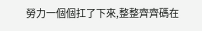勞力一個個扛了下來,整整齊齊碼在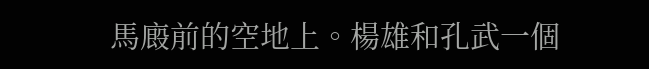馬廄前的空地上。楊雄和孔武一個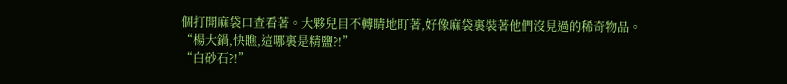個打開麻袋口查看著。大夥兒目不轉睛地盯著,好像麻袋裏裝著他們沒見過的稀奇物品。
“楊大鍋,快瞧,這哪裏是精鹽?!”
“白砂石?!”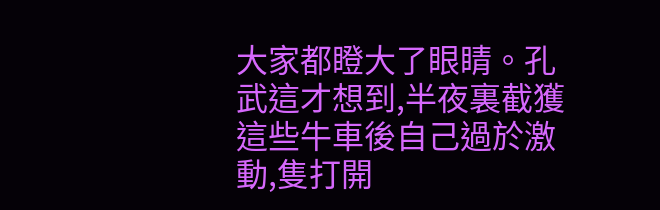大家都瞪大了眼睛。孔武這才想到,半夜裏截獲這些牛車後自己過於激動,隻打開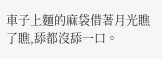車子上麵的麻袋借著月光瞧了瞧,舔都沒舔一口。